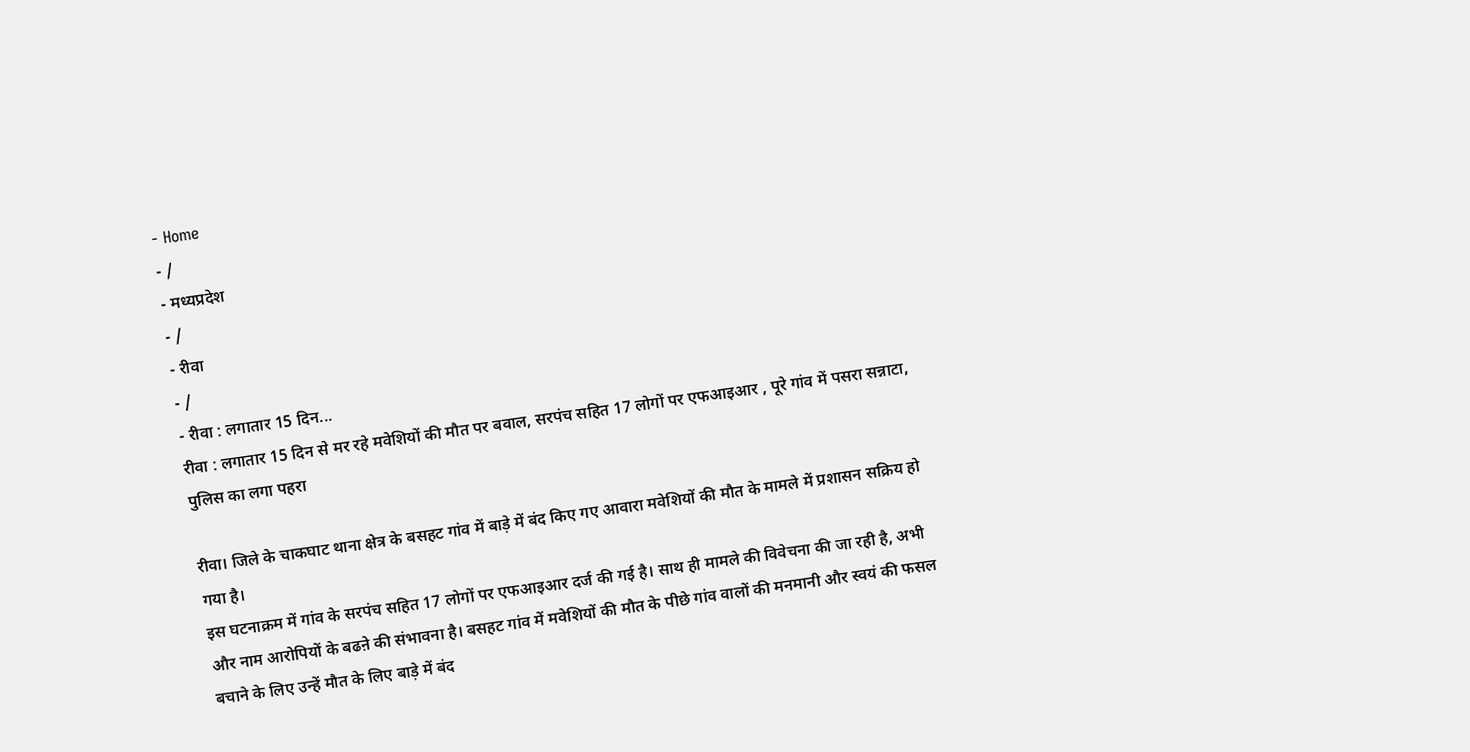- Home
- /
- मध्यप्रदेश
- /
- रीवा
- /
- रीवा : लगातार 15 दिन...
रीवा : लगातार 15 दिन से मर रहे मवेशियों की मौत पर बवाल, सरपंच सहित 17 लोगों पर एफआइआर , पूरे गांव में पसरा सन्नाटा, पुलिस का लगा पहरा

रीवा। जिले के चाकघाट थाना क्षेत्र के बसहट गांव में बाड़े में बंद किए गए आवारा मवेशियों की मौत के मामले में प्रशासन सक्रिय हो गया है।
इस घटनाक्रम में गांव के सरपंच सहित 17 लोगों पर एफआइआर दर्ज की गई है। साथ ही मामले की विवेचना की जा रही है, अभी और नाम आरोपियों के बढऩे की संभावना है। बसहट गांव में मवेशियों की मौत के पीछे गांव वालों की मनमानी और स्वयं की फसल बचाने के लिए उन्हें मौत के लिए बाड़े में बंद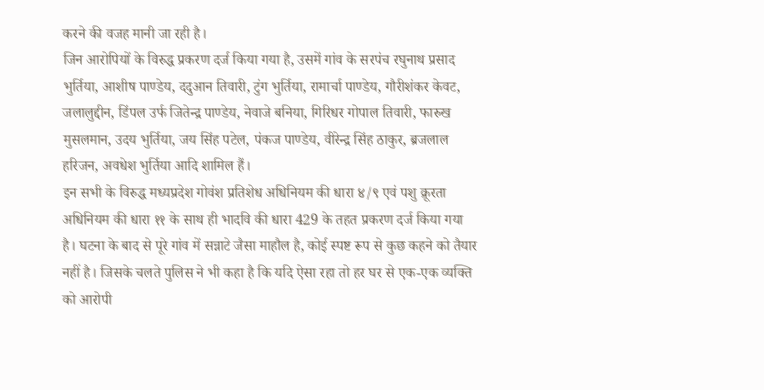करने की वजह मानी जा रही है।
जिन आरोपियों के विरुद्ध प्रकरण दर्ज किया गया है, उसमें गांव के सरपंच रघुनाथ प्रसाद भुर्तिया, आशीष पाण्डेय, ददुआन तिवारी, टुंग भुर्तिया, रामार्चा पाण्डेय, गौरीशंकर केवट, जलालुद्दीन, डिंपल उर्फ जितेन्द्र पाण्डेय, नेवाजे बनिया, गिरिधर गोपाल तिवारी, फारुख मुसलमान, उदय भुर्तिया, जय सिंह पटेल, पंकज पाण्डेय, वीरेन्द्र सिंह ठाकुर, ब्रजलाल हरिजन, अवधेश भुर्तिया आदि शामिल हैं।
इन सभी के विरुद्ध मध्यप्रदेश गोवंश प्रतिशेध अधिनियम की धारा ४/९ एवं पशु क्रूरता अधिनियम की धारा ११ के साथ ही भादवि की धारा 429 के तहत प्रकरण दर्ज किया गया है। घटना के बाद से पूरे गांव में सन्नाटे जैसा माहौल है, कोई स्पष्ट रूप से कुछ कहने को तैयार नहीं है। जिसके चलते पुलिस ने भी कहा है कि यदि ऐसा रहा तो हर घर से एक-एक व्यक्ति को आरोपी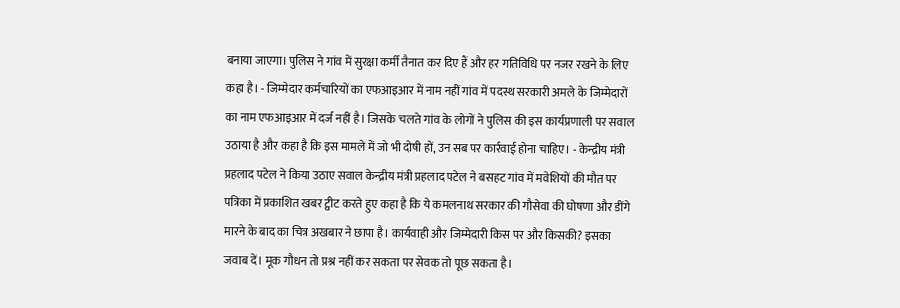बनाया जाएगा। पुलिस ने गांव में सुरक्षा कर्मी तैनात कर दिए हैं और हर गतिविधि पर नजर रखने के लिए कहा है। - जिम्मेदार कर्मचारियों का एफआइआर में नाम नहीं गांव में पदस्थ सरकारी अमले के जिम्मेदारों का नाम एफआइआर में दर्ज नहीं है। जिसके चलते गांव के लोगों ने पुलिस की इस कार्यप्रणाली पर सवाल उठाया है और कहा है कि इस मामले में जो भी दोषी हों, उन सब पर कार्रवाई होना चाहिए। - केन्द्रीय मंत्री प्रहलाद पटेल ने किया उठाए सवाल केन्द्रीय मंत्री प्रहलाद पटेल ने बसहट गांव में मवेशियों की मौत पर पत्रिका में प्रकाशित खबर ट्वीट करते हुए कहा है कि ये कमलनाथ सरकार की गौसेवा की घोषणा और डींगे मारने के बाद का चित्र अखबार ने छापा है। कार्यवाही और जिम्मेदारी किस पर और किसकी? इसका जवाब दें। मूक गौधन तो प्रश्र नहीं कर सकता पर सेवक तो पूछ सकता है।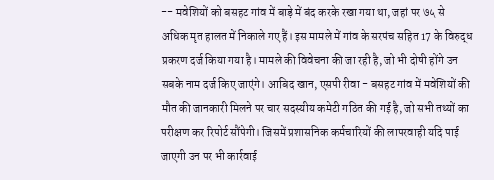-- मवेशियों को बसहट गांव में बाड़े में बंद करके रखा गया था, जहां पर ७५ से अधिक मृत हालत में निकाले गए हैं। इस मामले में गांव के सरपंच सहित 17 के विरुद्ध प्रकरण दर्ज किया गया है। मामले की विवेचना की जा रही है, जो भी दोषी होंगे उन सबके नाम दर्ज किए जाएंगे। आबिद खान, एसपी रीवा - बसहट गांव में मवेशियों की मौत की जानकारी मिलने पर चार सदस्यीय कमेटी गठित की गई है, जो सभी तथ्यों का परीक्षण कर रिपोर्ट सौंपेगी। जिसमें प्रशासनिक कर्मचारियों की लापरवाही यदि पाई जाएगी उन पर भी कार्रवाई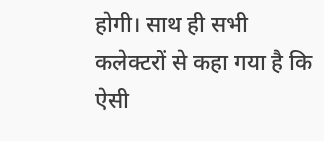होगी। साथ ही सभी कलेक्टरों से कहा गया है कि ऐसी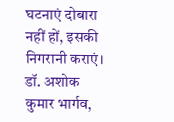घटनाएं दोबारा नहीं हों, इसकी निगरानी कराएं। डॉ. अशोक कुमार भार्गव,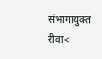संभागायुक्त रीवा<